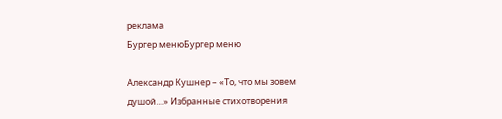реклама
Бургер менюБургер меню

Александр Кушнер – «То, что мы зовем душой…» Избранные стихотворения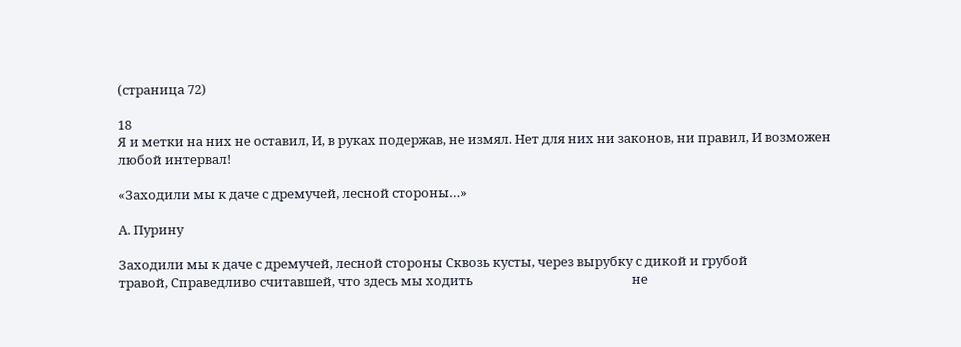(страница 72)

18
Я и метки на них не оставил, И, в руках подержав, не измял. Нет для них ни законов, ни правил, И возможен любой интервал!

«Заходили мы к даче с дремучей, лесной стороны…»

А. Пурину

Заходили мы к даче с дремучей, лесной стороны Сквозь кусты, через вырубку с дикой и грубой                                                          травой, Справедливо считавшей, что здесь мы ходить                                                     не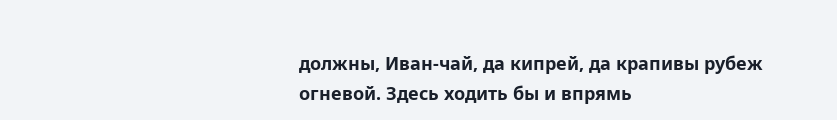должны, Иван-чай, да кипрей, да крапивы рубеж огневой. Здесь ходить бы и впрямь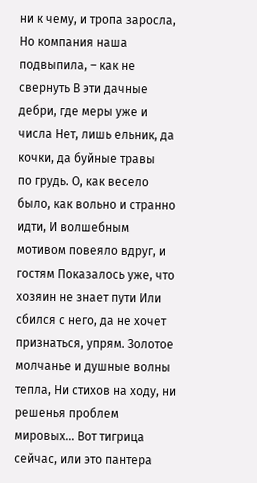ни к чему, и тропа заросла, Но компания наша подвыпила, – как не свернуть В эти дачные дебри, где меры уже и числа Нет, лишь ельник, да кочки, да буйные травы                                                       по грудь. О, как весело было, как вольно и странно идти, И волшебным мотивом повеяло вдруг, и гостям Показалось уже, что хозяин не знает пути Или сбился с него, да не хочет признаться, упрям. Золотое молчанье и душные волны тепла, Ни стихов на ходу, ни решенья проблем мировых… Вот тигрица сейчас, или это пантера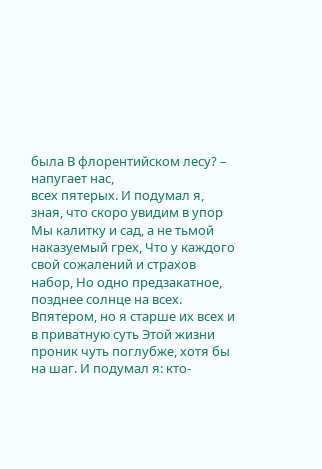была В флорентийском лесу? – напугает нас,                                           всех пятерых. И подумал я, зная, что скоро увидим в упор Мы калитку и сад, а не тьмой наказуемый грех, Что у каждого свой сожалений и страхов набор, Но одно предзакатное, позднее солнце на всех. Впятером, но я старше их всех и в приватную суть Этой жизни проник чуть поглубже, хотя бы на шаг. И подумал я: кто-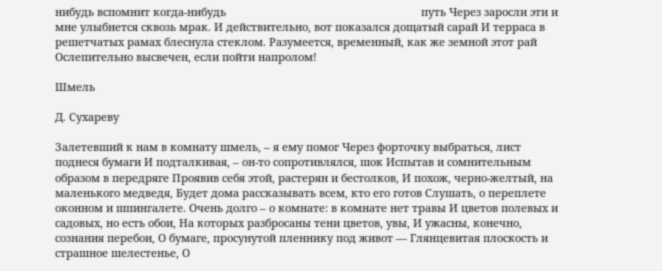нибудь вспомнит когда-нибудь                                                                 путь Через заросли эти и мне улыбнется сквозь мрак. И действительно, вот показался дощатый сарай И терраса в решетчатых рамах блеснула стеклом. Разумеется, временный, как же земной этот рай Ослепительно высвечен, если пойти напролом!

Шмель

Д. Сухареву

Залетевший к нам в комнату шмель, – я ему помог Через форточку выбраться, лист поднеся бумаги И подталкивая, – он-то сопротивлялся, шок Испытав и сомнительным образом в передряге Проявив себя этой, растерян и бестолков, И похож, черно-желтый, на маленького медведя, Будет дома рассказывать всем, кто его готов Слушать, о переплете оконном и шпингалете. Очень долго – о комнате: в комнате нет травы И цветов полевых и садовых, но есть обои, На которых разбросаны тени цветов, увы, И ужасны, конечно, сознания перебои, О бумаге, просунутой пленнику под живот — Глянцевитая плоскость и страшное шелестенье, О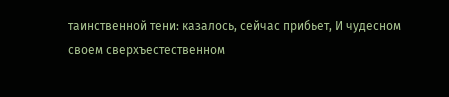таинственной тени: казалось, сейчас прибьет, И чудесном своем сверхъестественном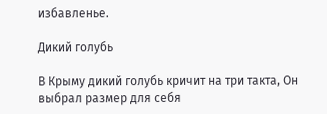избавленье.

Дикий голубь

В Крыму дикий голубь кричит на три такта, Он выбрал размер для себя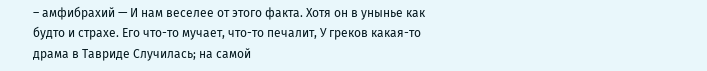– амфибрахий — И нам веселее от этого факта. Хотя он в унынье как будто и страхе. Его что-то мучает, что-то печалит, У греков какая-то драма в Тавриде Случилась; на самой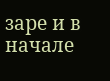заре и в начале